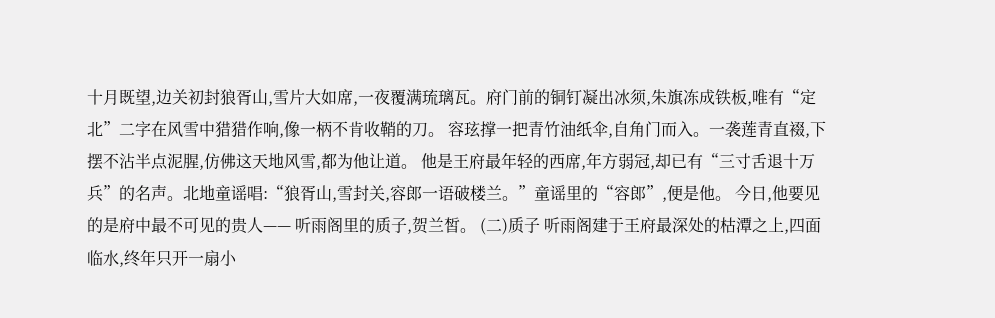十月既望,边关初封狼胥山,雪片大如席,一夜覆满琉璃瓦。府门前的铜钉凝出冰须,朱旗冻成铁板,唯有“定北”二字在风雪中猎猎作响,像一柄不肯收鞘的刀。 容玹撑一把青竹油纸伞,自角门而入。一袭莲青直裰,下摆不沾半点泥腥,仿佛这天地风雪,都为他让道。 他是王府最年轻的西席,年方弱冠,却已有“三寸舌退十万兵”的名声。北地童谣唱:“狼胥山,雪封关,容郎一语破楼兰。”童谣里的“容郎”,便是他。 今日,他要见的是府中最不可见的贵人—— 听雨阁里的质子,贺兰皙。 (二)质子 听雨阁建于王府最深处的枯潭之上,四面临水,终年只开一扇小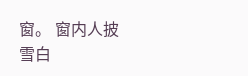窗。 窗内人披雪白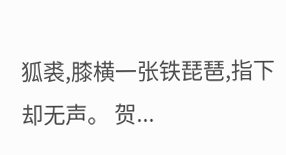狐裘,膝横一张铁琵琶,指下却无声。 贺...